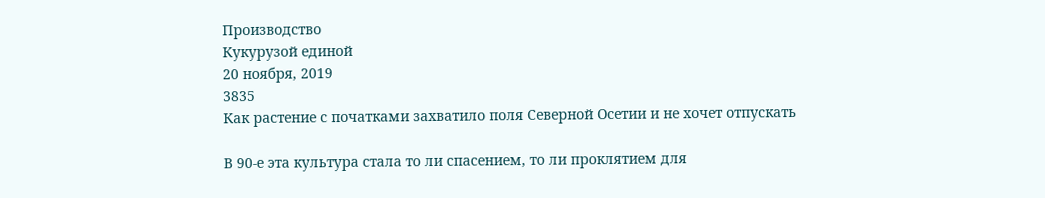Производство
Кукурузой единой
20 ноября, 2019
3835
Как растение с початками захватило поля Северной Осетии и не хочет отпускать

В 90-е эта культура стала то ли спасением, то ли проклятием для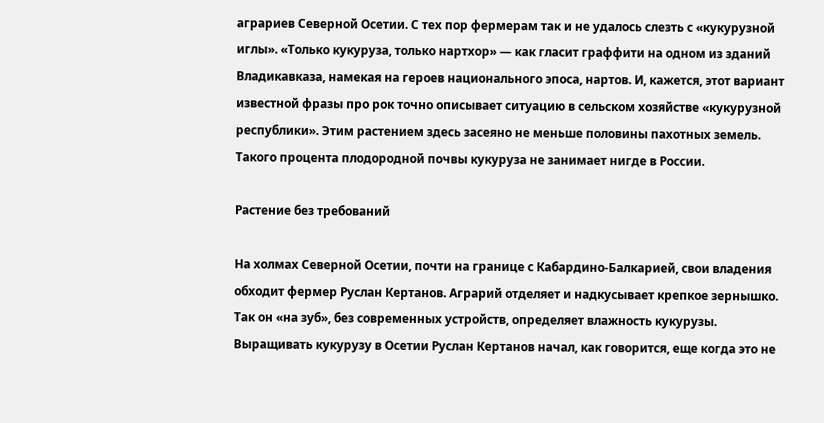аграриев Северной Осетии. С тех пор фермерам так и не удалось слезть с «кукурузной иглы». «Только кукуруза, только нартхор» — как гласит граффити на одном из зданий Владикавказа, намекая на героев национального эпоса, нартов. И, кажется, этот вариант известной фразы про рок точно описывает ситуацию в сельском хозяйстве «кукурузной республики». Этим растением здесь засеяно не меньше половины пахотных земель. Такого процента плодородной почвы кукуруза не занимает нигде в России.

Растение без требований

На холмах Северной Осетии, почти на границе с Кабардино-Балкарией, свои владения обходит фермер Руслан Кертанов. Аграрий отделяет и надкусывает крепкое зернышко. Так он «на зуб», без современных устройств, определяет влажность кукурузы. Выращивать кукурузу в Осетии Руслан Кертанов начал, как говорится, еще когда это не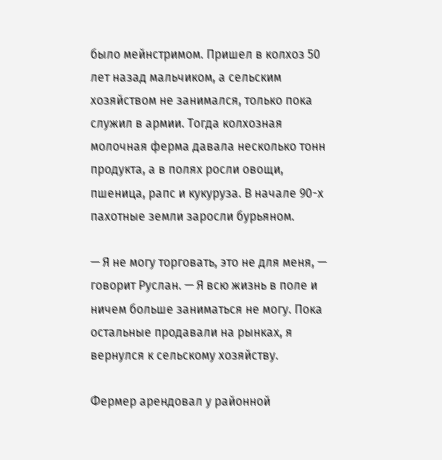было мейнстримом. Пришел в колхоз 50 лет назад мальчиком, а сельским хозяйством не занимался, только пока служил в армии. Тогда колхозная молочная ферма давала несколько тонн продукта, а в полях росли овощи, пшеница, рапс и кукуруза. В начале 90-х пахотные земли заросли бурьяном.

— Я не могу торговать, это не для меня, — говорит Руслан. — Я всю жизнь в поле и ничем больше заниматься не могу. Пока остальные продавали на рынках, я вернулся к сельскому хозяйству.

Фермер арендовал у районной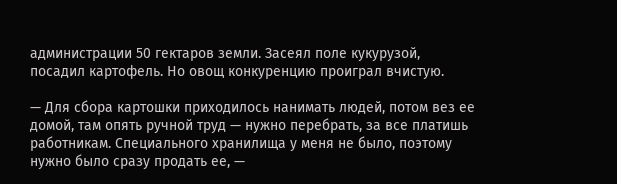администрации 50 гектаров земли. Засеял поле кукурузой, посадил картофель. Но овощ конкуренцию проиграл вчистую.

— Для сбора картошки приходилось нанимать людей, потом вез ее домой, там опять ручной труд — нужно перебрать, за все платишь работникам. Специального хранилища у меня не было, поэтому нужно было сразу продать ее, —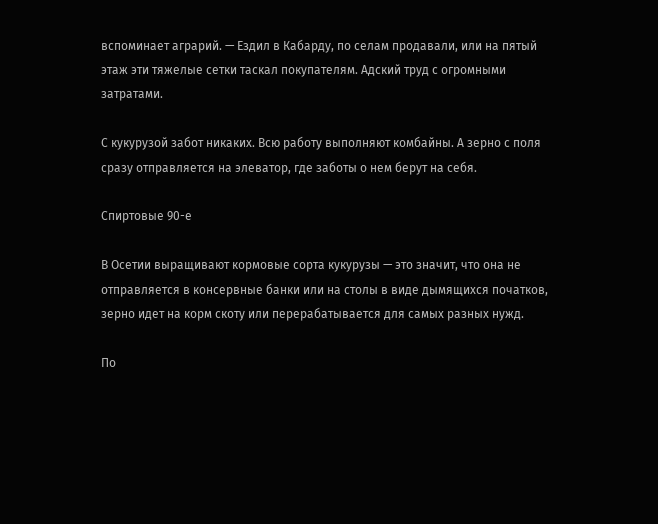вспоминает аграрий. — Ездил в Кабарду, по селам продавали, или на пятый этаж эти тяжелые сетки таскал покупателям. Адский труд с огромными затратами.

С кукурузой забот никаких. Всю работу выполняют комбайны. А зерно с поля сразу отправляется на элеватор, где заботы о нем берут на себя.

Спиртовые 90-е

В Осетии выращивают кормовые сорта кукурузы — это значит, что она не отправляется в консервные банки или на столы в виде дымящихся початков, зерно идет на корм скоту или перерабатывается для самых разных нужд.

По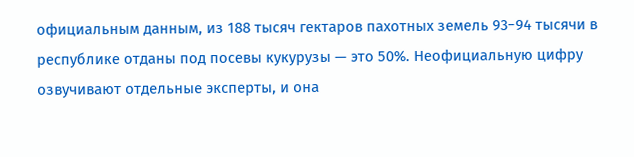официальным данным, из 188 тысяч гектаров пахотных земель 93−94 тысячи в республике отданы под посевы кукурузы — это 50%. Неофициальную цифру озвучивают отдельные эксперты, и она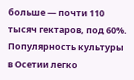больше — почти 110 тысяч гектаров, под 60%. Популярность культуры в Осетии легко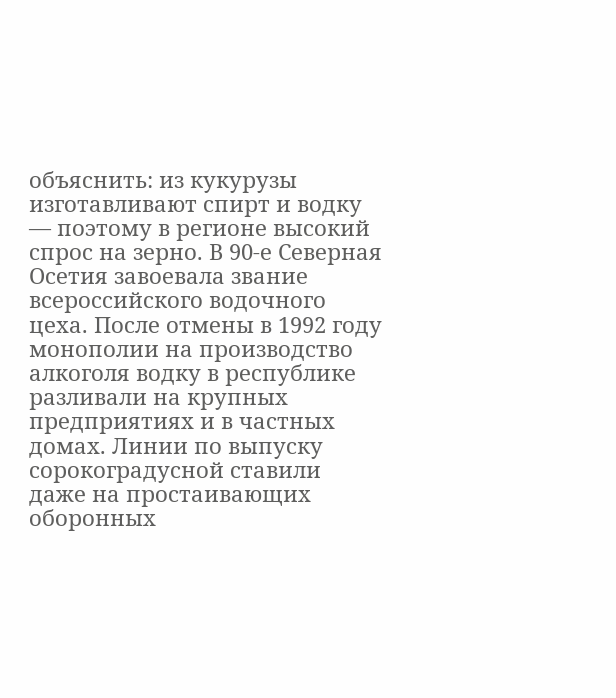объяснить: из кукурузы изготавливают спирт и водку — поэтому в регионе высокий спрос на зерно. В 90-е Северная Осетия завоевала звание всероссийского водочного цеха. После отмены в 1992 году монополии на производство алкоголя водку в республике разливали на крупных предприятиях и в частных домах. Линии по выпуску сорокоградусной ставили даже на простаивающих оборонных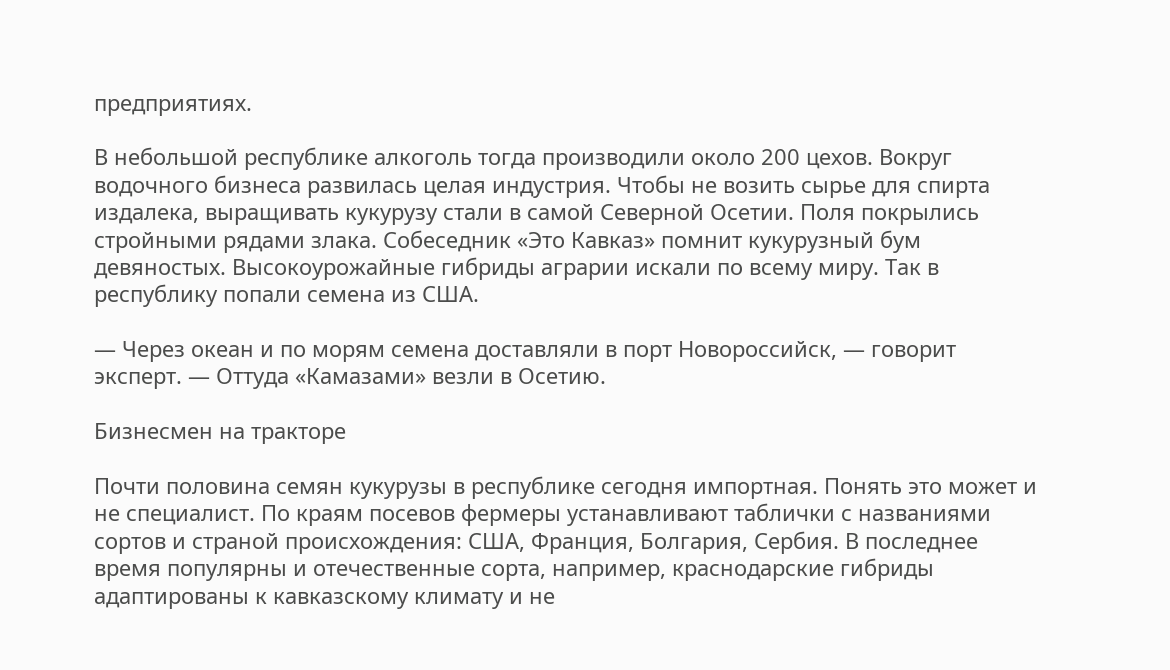предприятиях.

В небольшой республике алкоголь тогда производили около 200 цехов. Вокруг водочного бизнеса развилась целая индустрия. Чтобы не возить сырье для спирта издалека, выращивать кукурузу стали в самой Северной Осетии. Поля покрылись стройными рядами злака. Собеседник «Это Кавказ» помнит кукурузный бум девяностых. Высокоурожайные гибриды аграрии искали по всему миру. Так в республику попали семена из США.

— Через океан и по морям семена доставляли в порт Новороссийск, — говорит эксперт. — Оттуда «Камазами» везли в Осетию.

Бизнесмен на тракторе

Почти половина семян кукурузы в республике сегодня импортная. Понять это может и не специалист. По краям посевов фермеры устанавливают таблички с названиями сортов и страной происхождения: США, Франция, Болгария, Сербия. В последнее время популярны и отечественные сорта, например, краснодарские гибриды адаптированы к кавказскому климату и не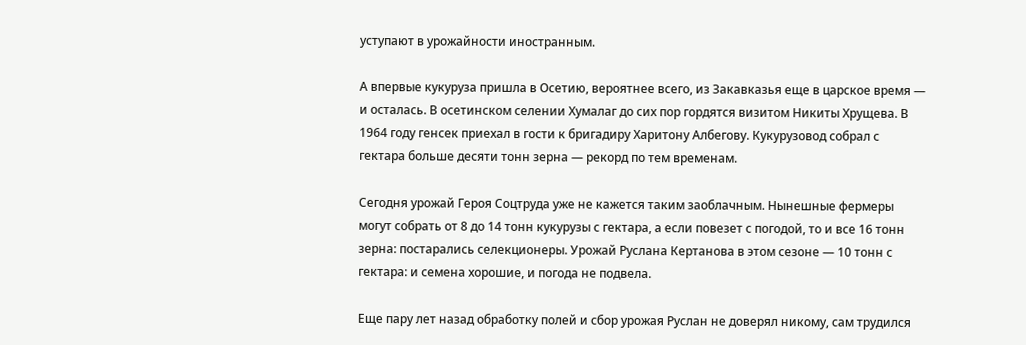уступают в урожайности иностранным.

А впервые кукуруза пришла в Осетию, вероятнее всего, из Закавказья еще в царское время — и осталась. В осетинском селении Хумалаг до сих пор гордятся визитом Никиты Хрущева. В 1964 году генсек приехал в гости к бригадиру Харитону Албегову. Кукурузовод собрал с гектара больше десяти тонн зерна — рекорд по тем временам.

Сегодня урожай Героя Соцтруда уже не кажется таким заоблачным. Нынешные фермеры могут собрать от 8 до 14 тонн кукурузы с гектара, а если повезет с погодой, то и все 16 тонн зерна: постарались селекционеры. Урожай Руслана Кертанова в этом сезоне — 10 тонн с гектара: и семена хорошие, и погода не подвела.

Еще пару лет назад обработку полей и сбор урожая Руслан не доверял никому, сам трудился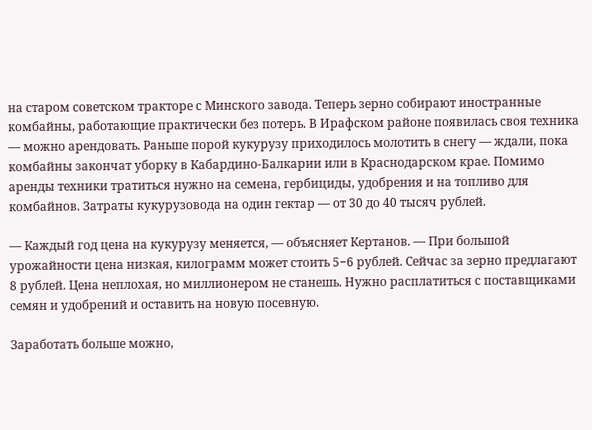на старом советском тракторе с Минского завода. Теперь зерно собирают иностранные комбайны, работающие практически без потерь. В Ирафском районе появилась своя техника — можно арендовать. Раньше порой кукурузу приходилось молотить в снегу — ждали, пока комбайны закончат уборку в Кабардино-Балкарии или в Краснодарском крае. Помимо аренды техники тратиться нужно на семена, гербициды, удобрения и на топливо для комбайнов. Затраты кукурузовода на один гектар — от 30 до 40 тысяч рублей.

— Каждый год цена на кукурузу меняется, — объясняет Кертанов. — При большой урожайности цена низкая, килограмм может стоить 5−6 рублей. Сейчас за зерно предлагают 8 рублей. Цена неплохая, но миллионером не станешь. Нужно расплатиться с поставщиками семян и удобрений и оставить на новую посевную.

Заработать больше можно,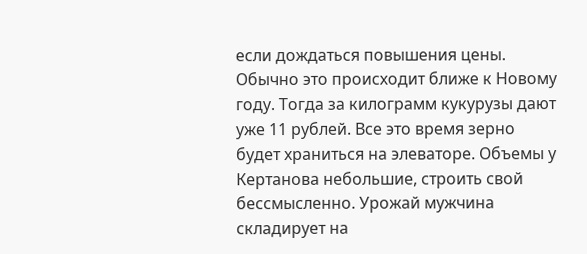если дождаться повышения цены. Обычно это происходит ближе к Новому году. Тогда за килограмм кукурузы дают уже 11 рублей. Все это время зерно будет храниться на элеваторе. Объемы у Кертанова небольшие, строить свой бессмысленно. Урожай мужчина складирует на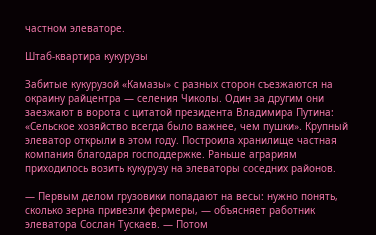частном элеваторе.

Штаб-квартира кукурузы

Забитые кукурузой «Камазы» с разных сторон съезжаются на окраину райцентра — селения Чиколы. Один за другим они заезжают в ворота с цитатой президента Владимира Путина: «Сельское хозяйство всегда было важнее, чем пушки». Крупный элеватор открыли в этом году. Построила хранилище частная компания благодаря господдержке. Раньше аграриям приходилось возить кукурузу на элеваторы соседних районов.

— Первым делом грузовики попадают на весы: нужно понять, сколько зерна привезли фермеры, — объясняет работник элеватора Сослан Тускаев. — Потом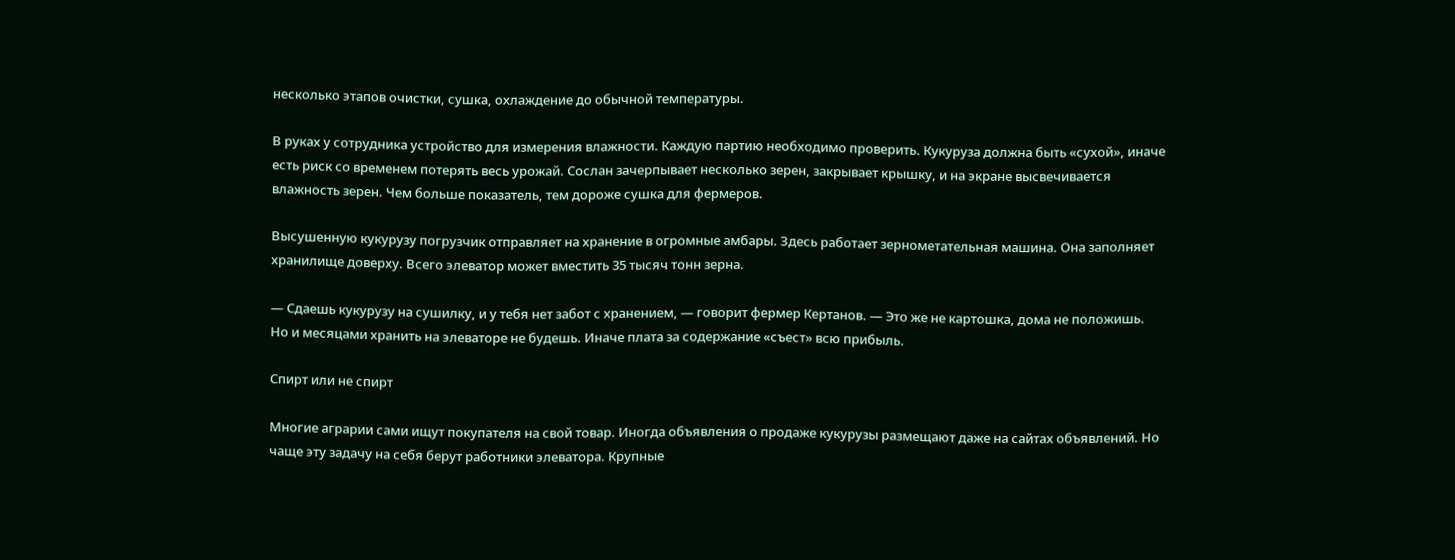несколько этапов очистки, сушка, охлаждение до обычной температуры.

В руках у сотрудника устройство для измерения влажности. Каждую партию необходимо проверить. Кукуруза должна быть «сухой», иначе есть риск со временем потерять весь урожай. Сослан зачерпывает несколько зерен, закрывает крышку, и на экране высвечивается влажность зерен. Чем больше показатель, тем дороже сушка для фермеров.

Высушенную кукурузу погрузчик отправляет на хранение в огромные амбары. Здесь работает зернометательная машина. Она заполняет хранилище доверху. Всего элеватор может вместить 35 тысяч тонн зерна.

— Сдаешь кукурузу на сушилку, и у тебя нет забот с хранением, — говорит фермер Кертанов. — Это же не картошка, дома не положишь. Но и месяцами хранить на элеваторе не будешь. Иначе плата за содержание «съест» всю прибыль.

Спирт или не спирт

Многие аграрии сами ищут покупателя на свой товар. Иногда объявления о продаже кукурузы размещают даже на сайтах объявлений. Но чаще эту задачу на себя берут работники элеватора. Крупные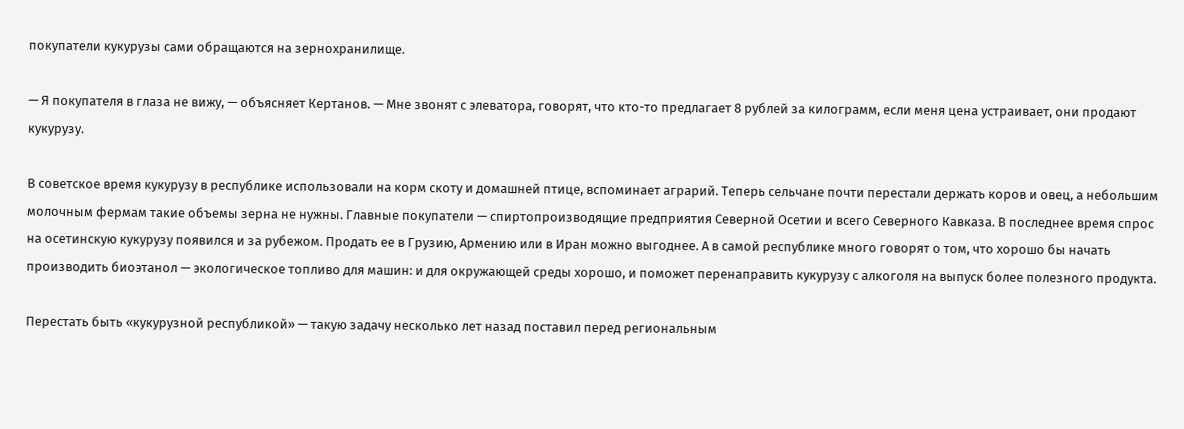покупатели кукурузы сами обращаются на зернохранилище.

— Я покупателя в глаза не вижу, — объясняет Кертанов. — Мне звонят с элеватора, говорят, что кто-то предлагает 8 рублей за килограмм, если меня цена устраивает, они продают кукурузу.

В советское время кукурузу в республике использовали на корм скоту и домашней птице, вспоминает аграрий. Теперь сельчане почти перестали держать коров и овец, а небольшим молочным фермам такие объемы зерна не нужны. Главные покупатели — спиртопроизводящие предприятия Северной Осетии и всего Северного Кавказа. В последнее время спрос на осетинскую кукурузу появился и за рубежом. Продать ее в Грузию, Армению или в Иран можно выгоднее. А в самой республике много говорят о том, что хорошо бы начать производить биоэтанол — экологическое топливо для машин: и для окружающей среды хорошо, и поможет перенаправить кукурузу с алкоголя на выпуск более полезного продукта.

Перестать быть «кукурузной республикой» — такую задачу несколько лет назад поставил перед региональным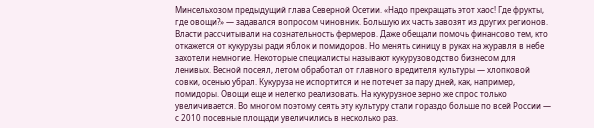Минсельхозом предыдущий глава Северной Осетии. «Надо прекращать этот хаос! Где фрукты, где овощи?» — задавался вопросом чиновник. Большую их часть завозят из других регионов. Власти рассчитывали на сознательность фермеров. Даже обещали помочь финансово тем, кто откажется от кукурузы ради яблок и помидоров. Но менять синицу в руках на журавля в небе захотели немногие. Некоторые специалисты называют кукурузоводство бизнесом для ленивых. Весной посеял, летом обработал от главного вредителя культуры — хлопковой совки, осенью убрал. Кукуруза не испортится и не потечет за пару дней, как, например, помидоры. Овощи еще и нелегко реализовать. На кукурузное зерно же спрос только увеличивается. Во многом поэтому сеять эту культуру стали гораздо больше по всей России — с 2010 посевные площади увеличились в несколько раз.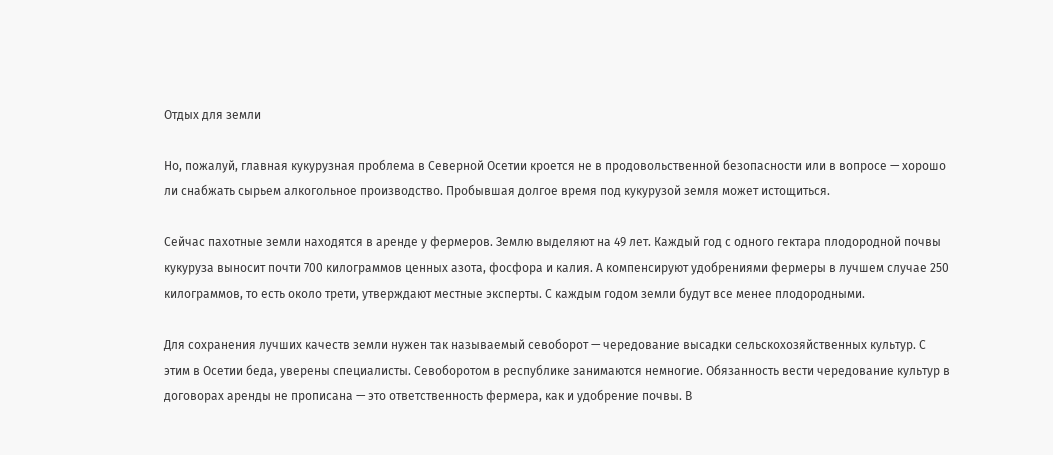Отдых для земли

Но, пожалуй, главная кукурузная проблема в Северной Осетии кроется не в продовольственной безопасности или в вопросе — хорошо ли снабжать сырьем алкогольное производство. Пробывшая долгое время под кукурузой земля может истощиться.

Сейчас пахотные земли находятся в аренде у фермеров. Землю выделяют на 49 лет. Каждый год с одного гектара плодородной почвы кукуруза выносит почти 700 килограммов ценных азота, фосфора и калия. А компенсируют удобрениями фермеры в лучшем случае 250 килограммов, то есть около трети, утверждают местные эксперты. С каждым годом земли будут все менее плодородными.

Для сохранения лучших качеств земли нужен так называемый севоборот — чередование высадки сельскохозяйственных культур. С этим в Осетии беда, уверены специалисты. Севоборотом в республике занимаются немногие. Обязанность вести чередование культур в договорах аренды не прописана — это ответственность фермера, как и удобрение почвы. В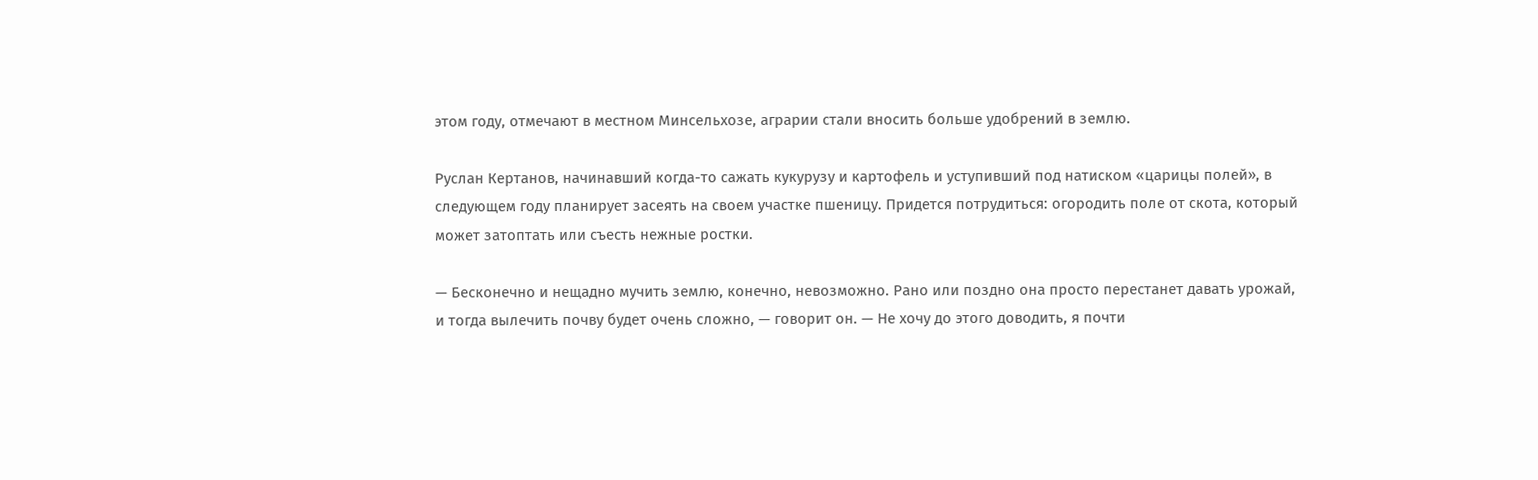этом году, отмечают в местном Минсельхозе, аграрии стали вносить больше удобрений в землю.

Руслан Кертанов, начинавший когда-то сажать кукурузу и картофель и уступивший под натиском «царицы полей», в следующем году планирует засеять на своем участке пшеницу. Придется потрудиться: огородить поле от скота, который может затоптать или съесть нежные ростки.

— Бесконечно и нещадно мучить землю, конечно, невозможно. Рано или поздно она просто перестанет давать урожай, и тогда вылечить почву будет очень сложно, — говорит он. — Не хочу до этого доводить, я почти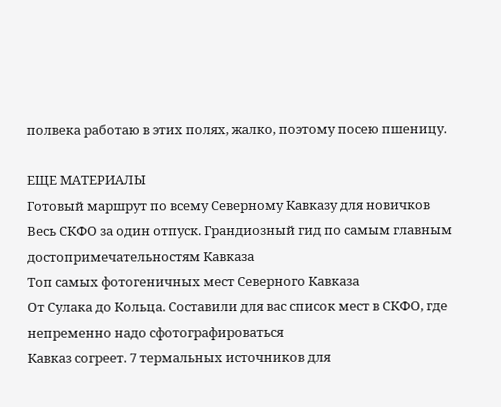полвека работаю в этих полях, жалко, поэтому посею пшеницу.

ЕЩЕ МАТЕРИАЛЫ
Готовый маршрут по всему Северному Кавказу для новичков
Весь СКФО за один отпуск. Грандиозный гид по самым главным достопримечательностям Кавказа
Топ самых фотогеничных мест Северного Кавказа
От Сулака до Кольца. Составили для вас список мест в СКФО, где непременно надо сфотографироваться
Кавказ согреет. 7 термальных источников для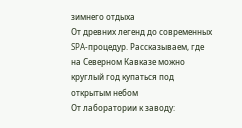зимнего отдыха
От древних легенд до современных SPA-процедур. Рассказываем, где на Северном Кавказе можно круглый год купаться под открытым небом
От лаборатории к заводу: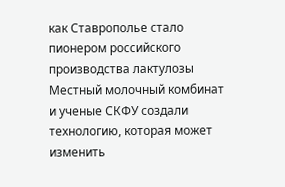как Ставрополье стало пионером российского производства лактулозы
Местный молочный комбинат и ученые СКФУ создали технологию, которая может изменить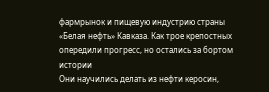фармрынок и пищевую индустрию страны
«Белая нефть» Кавказа. Как трое крепостных опередили прогресс, но остались за бортом истории
Они научились делать из нефти керосин,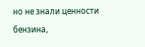но не знали ценности бензина,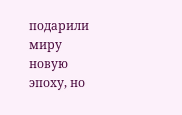подарили миру новую эпоху, но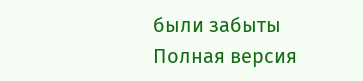были забыты
Полная версия